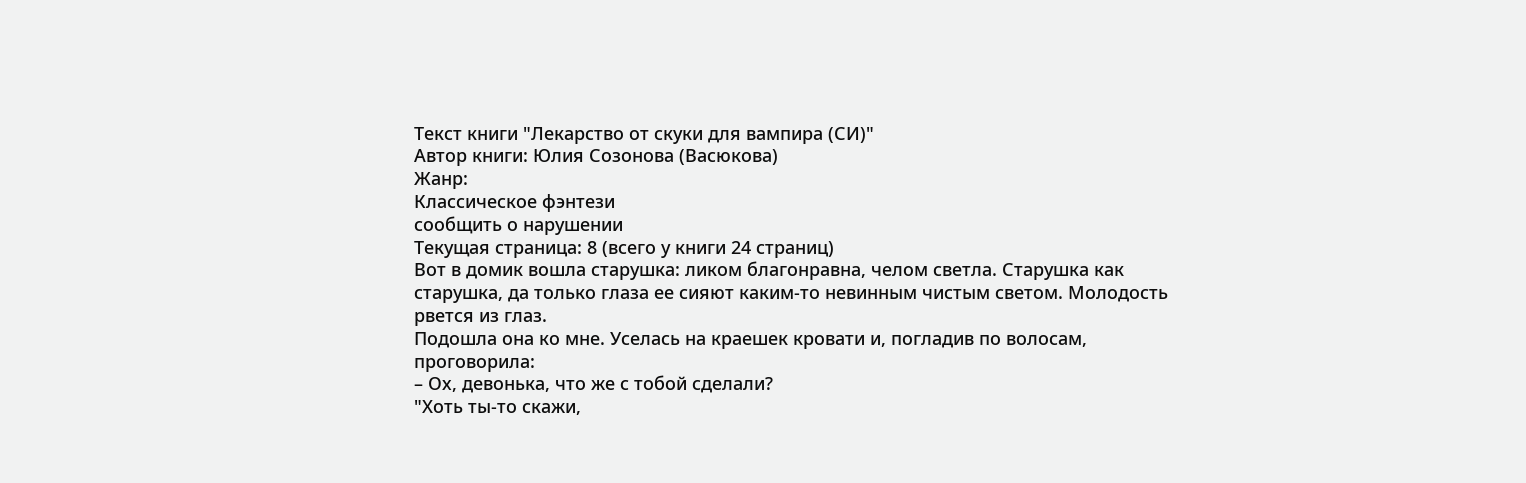Текст книги "Лекарство от скуки для вампира (СИ)"
Автор книги: Юлия Созонова (Васюкова)
Жанр:
Классическое фэнтези
сообщить о нарушении
Текущая страница: 8 (всего у книги 24 страниц)
Вот в домик вошла старушка: ликом благонравна, челом светла. Старушка как старушка, да только глаза ее сияют каким-то невинным чистым светом. Молодость рвется из глаз.
Подошла она ко мне. Уселась на краешек кровати и, погладив по волосам, проговорила:
– Ох, девонька, что же с тобой сделали?
"Хоть ты-то скажи,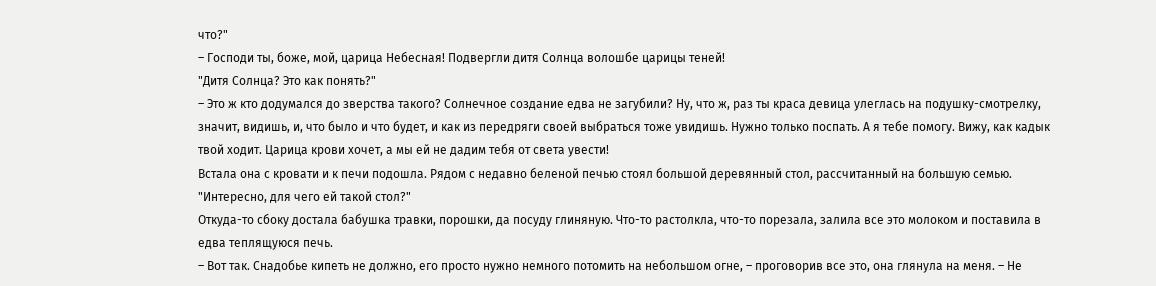что?"
– Господи ты, боже, мой, царица Небесная! Подвергли дитя Солнца волошбе царицы теней!
"Дитя Солнца? Это как понять?"
– Это ж кто додумался до зверства такого? Солнечное создание едва не загубили? Ну, что ж, раз ты краса девица улеглась на подушку-смотрелку, значит, видишь, и, что было и что будет, и как из передряги своей выбраться тоже увидишь. Нужно только поспать. А я тебе помогу. Вижу, как кадык твой ходит. Царица крови хочет, а мы ей не дадим тебя от света увести!
Встала она с кровати и к печи подошла. Рядом с недавно беленой печью стоял большой деревянный стол, рассчитанный на большую семью.
"Интересно, для чего ей такой стол?"
Откуда-то сбоку достала бабушка травки, порошки, да посуду глиняную. Что-то растолкла, что-то порезала, залила все это молоком и поставила в едва теплящуюся печь.
– Вот так. Снадобье кипеть не должно, его просто нужно немного потомить на небольшом огне, – проговорив все это, она глянула на меня. – Не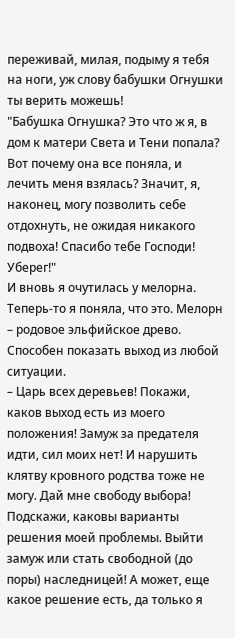переживай, милая, подыму я тебя на ноги, уж слову бабушки Огнушки ты верить можешь!
"Бабушка Огнушка? Это что ж я, в дом к матери Света и Тени попала? Вот почему она все поняла, и лечить меня взялась? Значит, я, наконец, могу позволить себе отдохнуть, не ожидая никакого подвоха! Спасибо тебе Господи! Уберег!"
И вновь я очутилась у мелорна. Теперь-то я поняла, что это. Мелорн – родовое эльфийское древо. Способен показать выход из любой ситуации.
– Царь всех деревьев! Покажи, каков выход есть из моего положения! Замуж за предателя идти, сил моих нет! И нарушить клятву кровного родства тоже не могу. Дай мне свободу выбора! Подскажи, каковы варианты решения моей проблемы. Выйти замуж или стать свободной (до поры) наследницей! А может, еще какое решение есть, да только я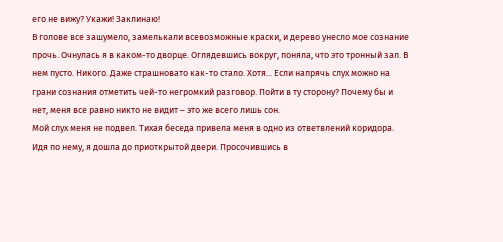его не вижу? Укажи! Заклинаю!
В голове все зашумело, замелькали всевозможные краски, и дерево унесло мое сознание прочь. Очнулась я в каком-то дворце. Оглядевшись вокруг, поняла, что это тронный зал. В нем пусто. Никого. Даже страшновато как-то стало. Хотя... Если напрячь слух можно на грани сознания отметить чей-то негромкий разговор. Пойти в ту сторону? Почему бы и нет, меня все равно никто не видит – это же всего лишь сон.
Мой слух меня не подвел. Тихая беседа привела меня в одно из ответвлений коридора. Идя по нему, я дошла до приоткрытой двери. Просочившись в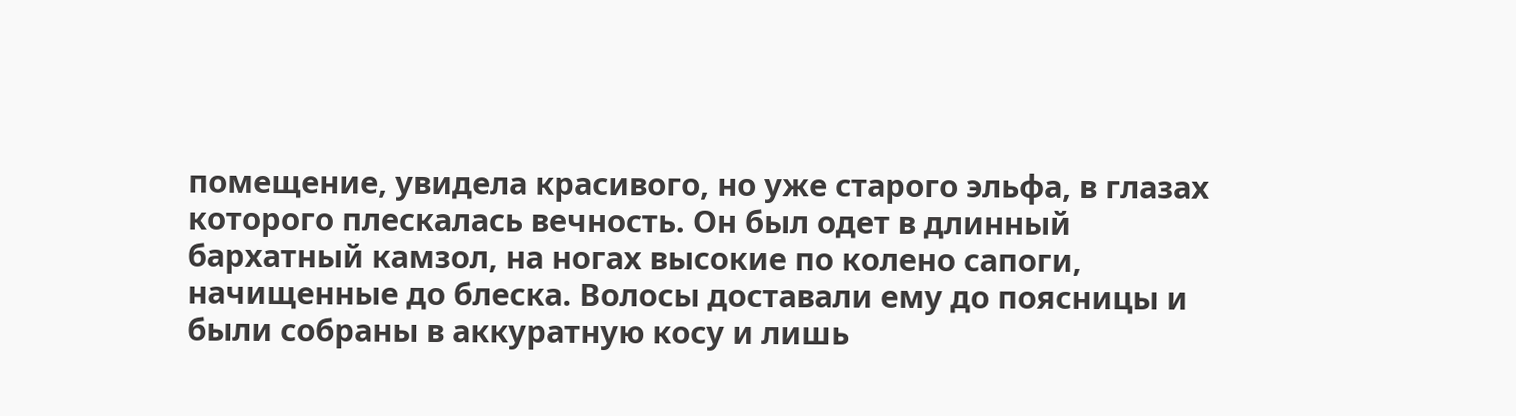помещение, увидела красивого, но уже старого эльфа, в глазах которого плескалась вечность. Он был одет в длинный бархатный камзол, на ногах высокие по колено сапоги, начищенные до блеска. Волосы доставали ему до поясницы и были собраны в аккуратную косу и лишь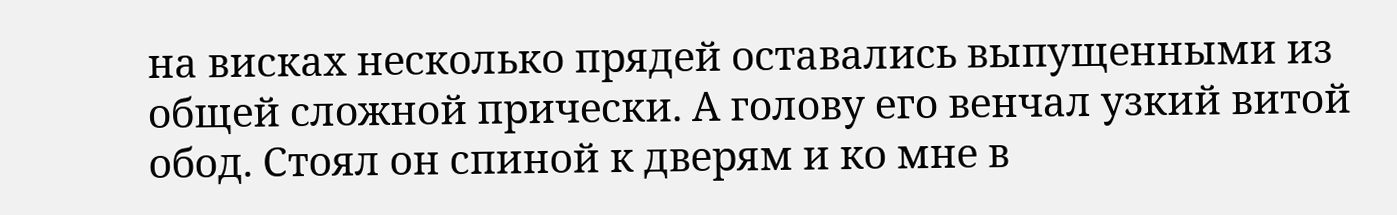на висках несколько прядей оставались выпущенными из общей сложной прически. А голову его венчал узкий витой обод. Стоял он спиной к дверям и ко мне в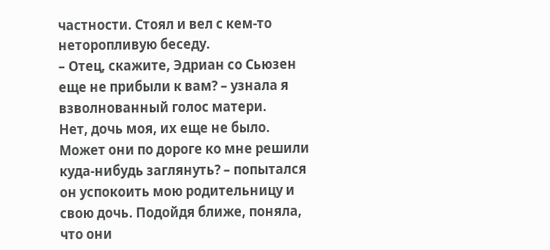частности. Стоял и вел с кем-то неторопливую беседу.
– Отец, скажите, Эдриан со Сьюзен еще не прибыли к вам? – узнала я взволнованный голос матери.
Нет, дочь моя, их еще не было. Может они по дороге ко мне решили куда-нибудь заглянуть? – попытался он успокоить мою родительницу и свою дочь. Подойдя ближе, поняла, что они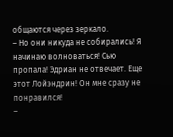общаются через зеркало.
– Но они никуда не собирались! Я начинаю волноваться! Сью пропала! Эдриан не отвечает. Еще этот Лойэндрин! Он мне сразу не понравился!
–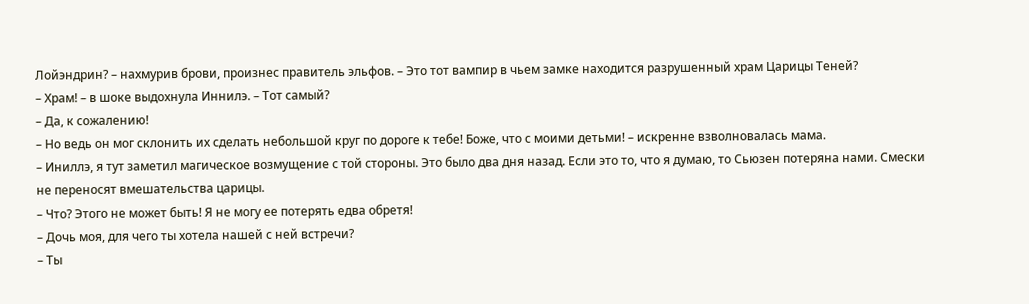Лойэндрин? – нахмурив брови, произнес правитель эльфов. – Это тот вампир в чьем замке находится разрушенный храм Царицы Теней?
– Храм! – в шоке выдохнула Иннилэ. – Тот самый?
– Да, к сожалению!
– Но ведь он мог склонить их сделать небольшой круг по дороге к тебе! Боже, что с моими детьми! – искренне взволновалась мама.
– Иниллэ, я тут заметил магическое возмущение с той стороны. Это было два дня назад. Если это то, что я думаю, то Сьюзен потеряна нами. Смески не переносят вмешательства царицы.
– Что? Этого не может быть! Я не могу ее потерять едва обретя!
– Дочь моя, для чего ты хотела нашей с ней встречи?
– Ты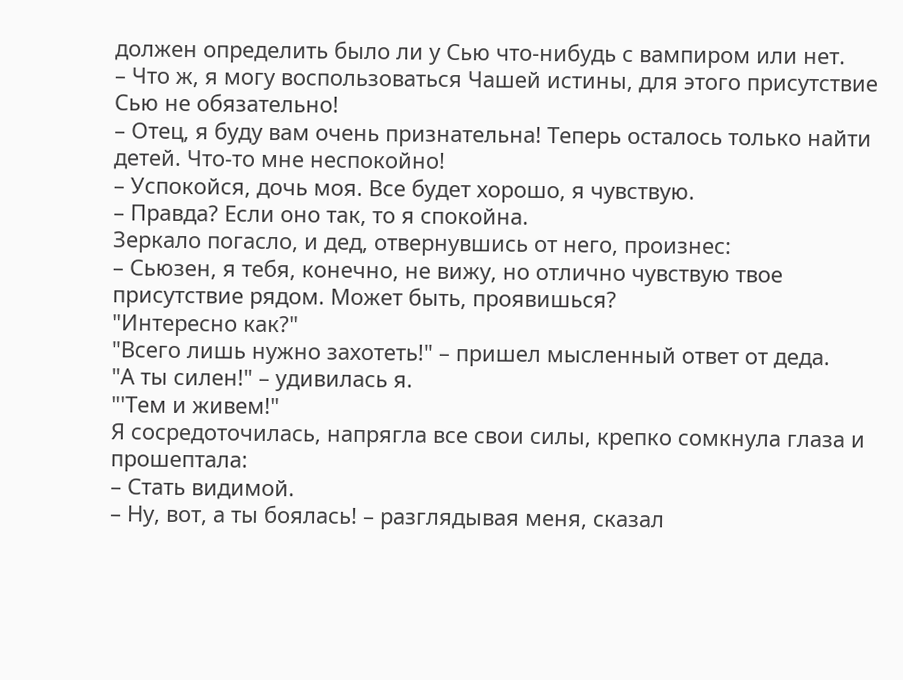должен определить было ли у Сью что-нибудь с вампиром или нет.
– Что ж, я могу воспользоваться Чашей истины, для этого присутствие Сью не обязательно!
– Отец, я буду вам очень признательна! Теперь осталось только найти детей. Что-то мне неспокойно!
– Успокойся, дочь моя. Все будет хорошо, я чувствую.
– Правда? Если оно так, то я спокойна.
Зеркало погасло, и дед, отвернувшись от него, произнес:
– Сьюзен, я тебя, конечно, не вижу, но отлично чувствую твое присутствие рядом. Может быть, проявишься?
"Интересно как?"
"Всего лишь нужно захотеть!" – пришел мысленный ответ от деда.
"А ты силен!" – удивилась я.
"'Тем и живем!"
Я сосредоточилась, напрягла все свои силы, крепко сомкнула глаза и прошептала:
– Стать видимой.
– Ну, вот, а ты боялась! – разглядывая меня, сказал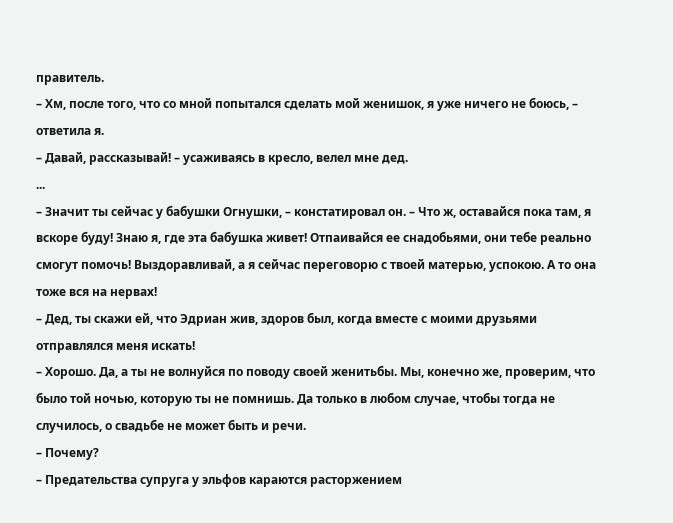правитель.
– Хм, после того, что со мной попытался сделать мой женишок, я уже ничего не боюсь, – ответила я.
– Давай, рассказывай! – усаживаясь в кресло, велел мне дед.
...
– Значит ты сейчас у бабушки Огнушки, – констатировал он. – Что ж, оставайся пока там, я вскоре буду! Знаю я, где эта бабушка живет! Отпаивайся ее снадобьями, они тебе реально смогут помочь! Выздоравливай, а я сейчас переговорю с твоей матерью, успокою. А то она тоже вся на нервах!
– Дед, ты скажи ей, что Эдриан жив, здоров был, когда вместе с моими друзьями отправлялся меня искать!
– Хорошо. Да, а ты не волнуйся по поводу своей женитьбы. Мы, конечно же, проверим, что было той ночью, которую ты не помнишь. Да только в любом случае, чтобы тогда не случилось, о свадьбе не может быть и речи.
– Почему?
– Предательства супруга у эльфов караются расторжением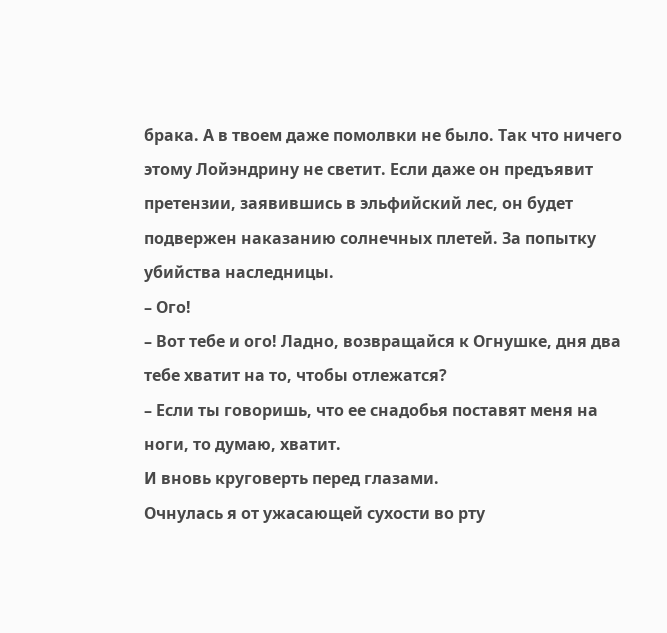брака. А в твоем даже помолвки не было. Так что ничего этому Лойэндрину не светит. Если даже он предъявит претензии, заявившись в эльфийский лес, он будет подвержен наказанию солнечных плетей. За попытку убийства наследницы.
– Ого!
– Вот тебе и ого! Ладно, возвращайся к Огнушке, дня два тебе хватит на то, чтобы отлежатся?
– Если ты говоришь, что ее снадобья поставят меня на ноги, то думаю, хватит.
И вновь круговерть перед глазами.
Очнулась я от ужасающей сухости во рту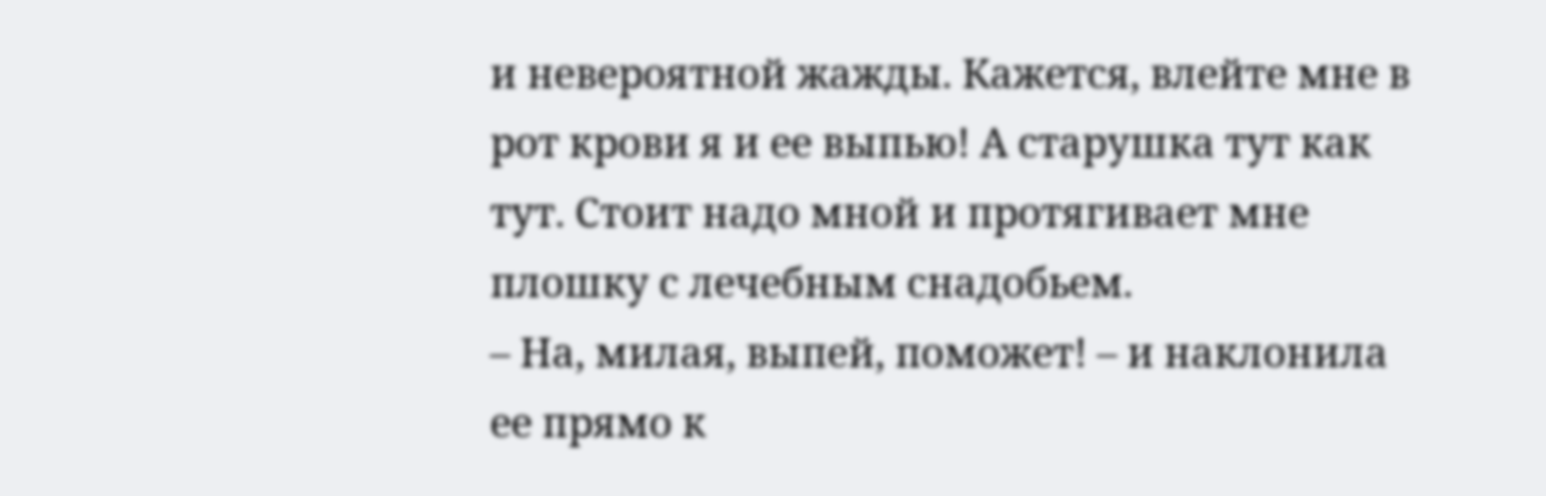и невероятной жажды. Кажется, влейте мне в рот крови я и ее выпью! А старушка тут как тут. Стоит надо мной и протягивает мне плошку с лечебным снадобьем.
– На, милая, выпей, поможет! – и наклонила ее прямо к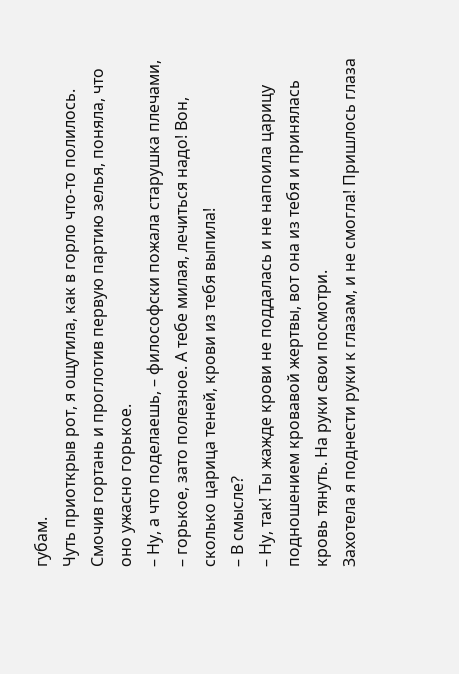губам.
Чуть приоткрыв рот, я ощутила, как в горло что-то полилось. Смочив гортань и проглотив первую партию зелья, поняла, что оно ужасно горькое.
– Ну, а что поделаешь, – философски пожала старушка плечами, – горькое, зато полезное. А тебе милая, лечиться надо! Вон, сколько царица теней, крови из тебя выпила!
– В смысле?
– Ну, так! Ты жажде крови не поддалась и не напоила царицу подношением кровавой жертвы, вот она из тебя и принялась кровь тянуть. На руки свои посмотри.
Захотела я поднести руки к глазам, и не смогла! Пришлось глаза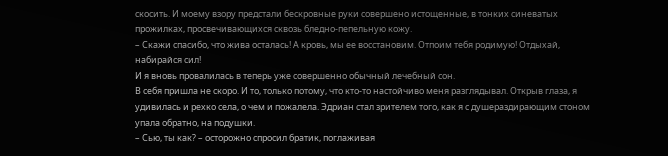скосить. И моему взору предстали бескровные руки совершено истощенные, в тонких синеватых прожилках, просвечивающихся сквозь бледно-пепельную кожу.
– Скажи спасибо, что жива осталась! А кровь, мы ее восстановим. Отпоим тебя родимую! Отдыхай, набирайся сил!
И я вновь провалилась в теперь уже совершенно обычный лечебный сон.
В себя пришла не скоро. И то, только потому, что кто-то настойчиво меня разглядывал. Открыв глаза, я удивилась и рехко села, о чем и пожалела. Эдриан стал зрителем того, как я с душераздирающим стоном упала обратно, на подушки.
– Сью, ты как? – осторожно спросил братик, поглаживая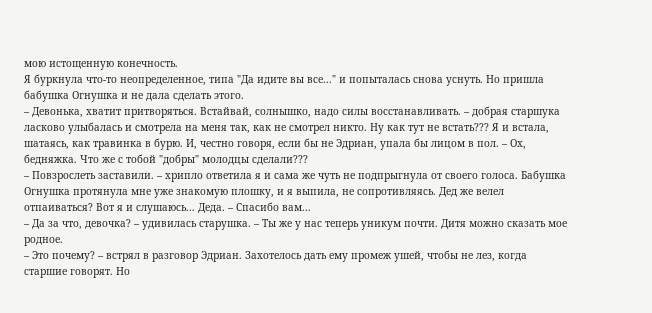мою истощенную конечность.
Я буркнула что-то неопределенное, типа "Да идите вы все..." и попыталась снова уснуть. Но пришла бабушка Огнушка и не дала сделать этого.
– Девонька, хватит притворяться. Встайвай, солнышко, надо силы восстанавливать. – добрая старшука ласково улыбалась и смотрела на меня так, как не смотрел никто. Ну как тут не встать??? Я и встала, шатаясь, как травинка в бурю. И, честно говоря, если бы не Эдриан, упала бы лицом в пол. – Ох, бедняжка. Что же с тобой "добры" молодцы сделали???
– Повзрослеть заставили. – хрипло ответила я и сама же чуть не подпрыгнула от своего голоса. Бабушка Огнушка протянула мне уже знакомую плошку, и я выпила, не сопротивляясь. Дед же велел отпаиваться? Вот я и слушаюсь... Деда. – Спасибо вам...
– Да за что, девочка? – удивилась старушка. – Ты же у нас теперь уникум почти. Дитя можно сказать мое родное.
– Это почему? – встрял в разговор Эдриан. Захотелось дать ему промеж ушей, чтобы не лез, когда старшие говорят. Но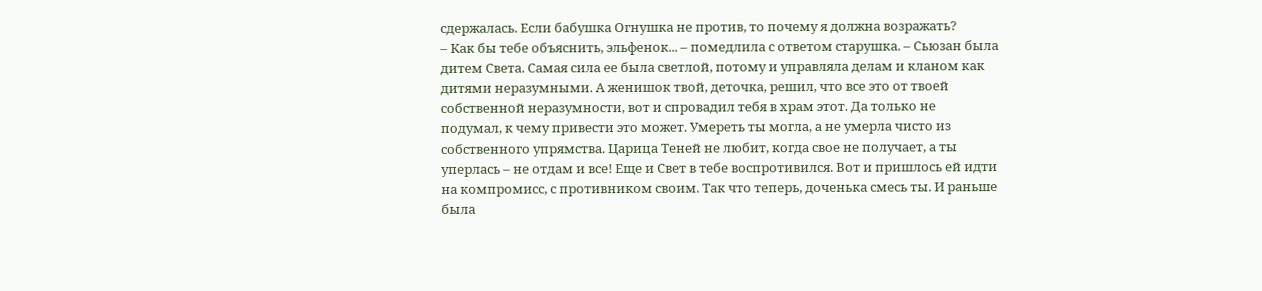сдержалась. Если бабушка Огнушка не против, то почему я должна возражать?
– Как бы тебе объяснить, эльфенок... – помедлила с ответом старушка. – Сьюзан была дитем Света. Самая сила ее была светлой, потому и управляла делам и кланом как дитями неразумными. А женишок твой, деточка, решил, что все это от твоей собственной неразумности, вот и спровадил тебя в храм этот. Да только не подумал, к чему привести это может. Умереть ты могла, а не умерла чисто из собственного упрямства. Царица Теней не любит, когда свое не получает, а ты уперлась – не отдам и все! Еще и Свет в тебе воспротивился. Вот и пришлось ей идти на компромисс, с противником своим. Так что теперь, доченька смесь ты. И раньше была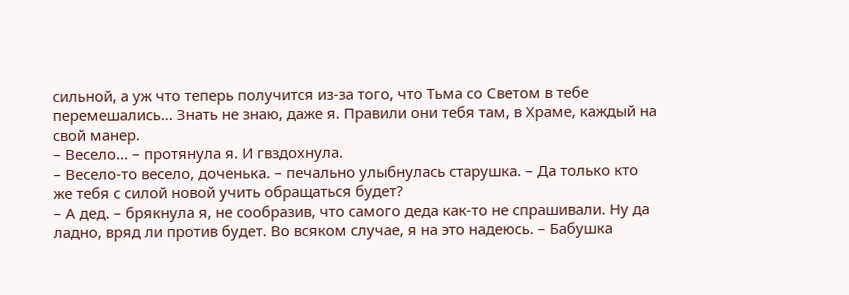сильной, а уж что теперь получится из-за того, что Тьма со Светом в тебе перемешались... Знать не знаю, даже я. Правили они тебя там, в Храме, каждый на свой манер.
– Весело... – протянула я. И гвздохнула.
– Весело-то весело, доченька. – печально улыбнулась старушка. – Да только кто же тебя с силой новой учить обращаться будет?
– А дед. – брякнула я, не сообразив, что самого деда как-то не спрашивали. Ну да ладно, вряд ли против будет. Во всяком случае, я на это надеюсь. – Бабушка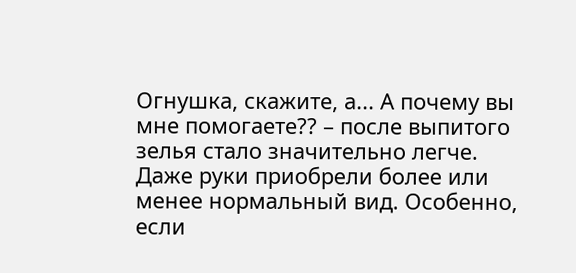Огнушка, скажите, а... А почему вы мне помогаете?? – после выпитого зелья стало значительно легче. Даже руки приобрели более или менее нормальный вид. Особенно, если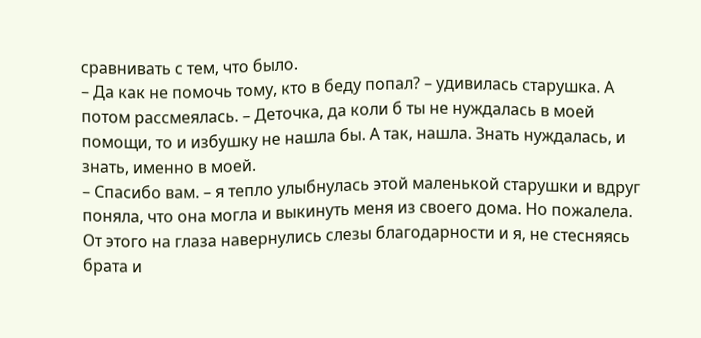сравнивать с тем, что было.
– Да как не помочь тому, кто в беду попал? – удивилась старушка. А потом рассмеялась. – Деточка, да коли б ты не нуждалась в моей помощи, то и избушку не нашла бы. А так, нашла. Знать нуждалась, и знать, именно в моей.
– Спасибо вам. – я тепло улыбнулась этой маленькой старушки и вдруг поняла, что она могла и выкинуть меня из своего дома. Но пожалела. От этого на глаза навернулись слезы благодарности и я, не стесняясь брата и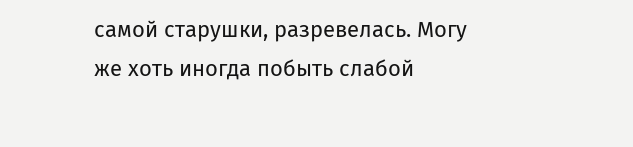самой старушки, разревелась. Могу же хоть иногда побыть слабой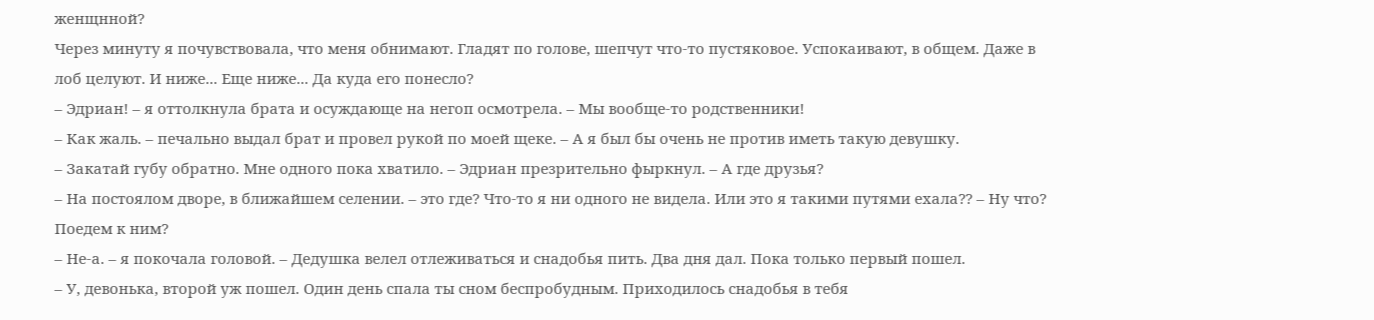женщнной?
Через минуту я почувствовала, что меня обнимают. Гладят по голове, шепчут что-то пустяковое. Успокаивают, в общем. Даже в лоб целуют. И ниже... Еще ниже... Да куда его понесло?
– Эдриан! – я оттолкнула брата и осуждающе на негоп осмотрела. – Мы вообще-то родственники!
– Как жаль. – печально выдал брат и провел рукой по моей щеке. – А я был бы очень не против иметь такую девушку.
– Закатай губу обратно. Мне одного пока хватило. – Эдриан презрительно фыркнул. – А где друзья?
– На постоялом дворе, в ближайшем селении. – это где? Что-то я ни одного не видела. Или это я такими путями ехала?? – Ну что? Поедем к ним?
– Не-а. – я покочала головой. – Дедушка велел отлеживаться и снадобья пить. Два дня дал. Пока только первый пошел.
– У, девонька, второй уж пошел. Один день спала ты сном беспробудным. Приходилось снадобья в тебя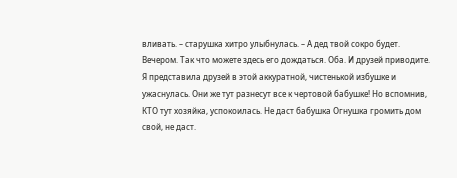вливать. – старушка хитро улыбнулась. – А дед твой сокро будет. Вечером. Так что можете здесь его дождаться. Оба. И друзей приводите.
Я представила друзей в этой аккуратной, чистенькой избушке и ужаснулась. Они же тут разнесут все к чертовой бабушке! Но вспомнив, КТО тут хозяйка, успокоилась. Не даст бабушка Огнушка громить дом свой, не даст.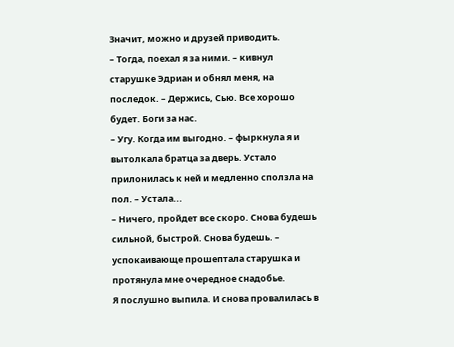Значит, можно и друзей приводить.
– Тогда, поехал я за ними. – кивнул старушке Эдриан и обнял меня, на последок. – Держись, Сью. Все хорошо будет. Боги за нас.
– Угу. Когда им выгодно. – фыркнула я и вытолкала братца за дверь. Устало прилонилась к ней и медленно сползла на пол. – Устала...
– Ничего, пройдет все скоро. Снова будешь сильной, быстрой. Снова будешь. – успокаивающе прошептала старушка и протянула мне очередное снадобье.
Я послушно выпила. И снова провалилась в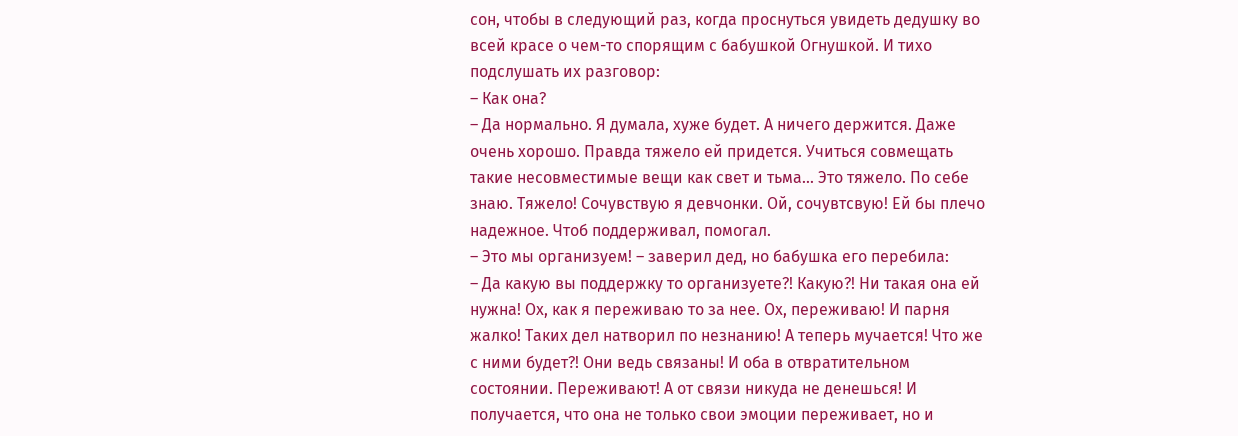сон, чтобы в следующий раз, когда проснуться увидеть дедушку во всей красе о чем-то спорящим с бабушкой Огнушкой. И тихо подслушать их разговор:
– Как она?
– Да нормально. Я думала, хуже будет. А ничего держится. Даже очень хорошо. Правда тяжело ей придется. Учиться совмещать такие несовместимые вещи как свет и тьма... Это тяжело. По себе знаю. Тяжело! Сочувствую я девчонки. Ой, сочувтсвую! Ей бы плечо надежное. Чтоб поддерживал, помогал.
– Это мы организуем! – заверил дед, но бабушка его перебила:
– Да какую вы поддержку то организуете?! Какую?! Ни такая она ей нужна! Ох, как я переживаю то за нее. Ох, переживаю! И парня жалко! Таких дел натворил по незнанию! А теперь мучается! Что же с ними будет?! Они ведь связаны! И оба в отвратительном состоянии. Переживают! А от связи никуда не денешься! И получается, что она не только свои эмоции переживает, но и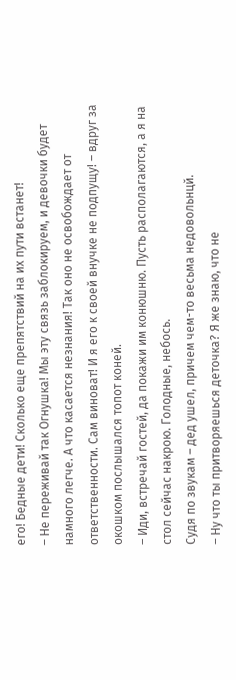его! Бедные дети! Сколько еще препятствий на их пути встанет!
– Не переживай так Огнушка! Мы эту связь заблокируем, и девочки будет намного легче. А что касается незнания! Так оно не освобождает от ответственности. Сам виноват! И я его к своей внучке не подпущу! – вдруг за окошком послышался топот коней.
– Иди, встречай гостей, да покажи им конюшню. Пусть располагаются, а я на стол сейчас накрою. Голодные, небось.
Судя по звукам – дед ушел, причем чем-то весьма недовольнцй.
– Ну что ты притворяешься деточка? Я же знаю, что не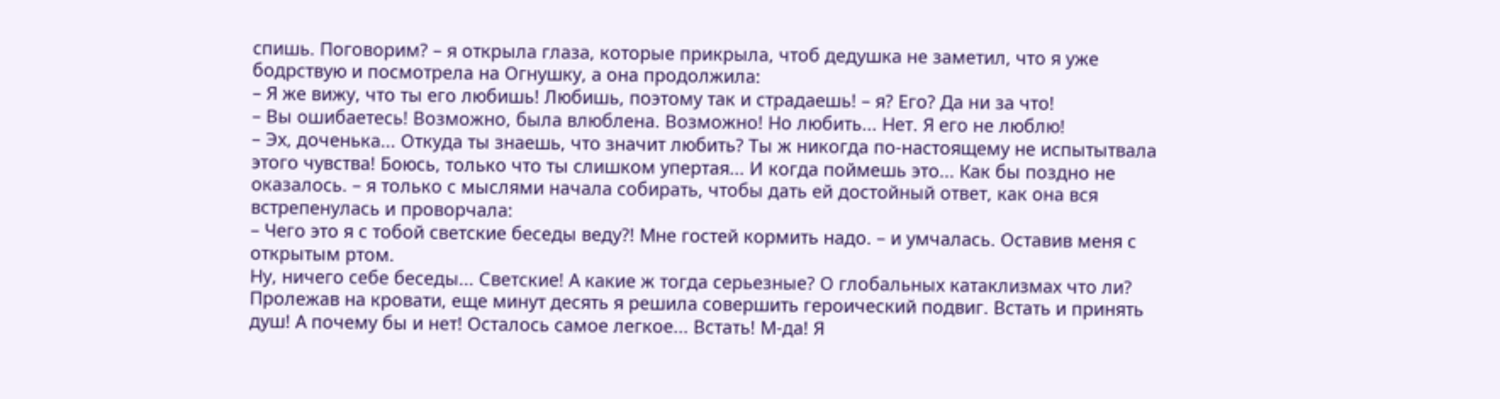спишь. Поговорим? – я открыла глаза, которые прикрыла, чтоб дедушка не заметил, что я уже бодрствую и посмотрела на Огнушку, а она продолжила:
– Я же вижу, что ты его любишь! Любишь, поэтому так и страдаешь! – я? Его? Да ни за что!
– Вы ошибаетесь! Возможно, была влюблена. Возможно! Но любить... Нет. Я его не люблю!
– Эх, доченька... Откуда ты знаешь, что значит любить? Ты ж никогда по-настоящему не испытытвала этого чувства! Боюсь, только что ты слишком упертая... И когда поймешь это... Как бы поздно не оказалось. – я только с мыслями начала собирать, чтобы дать ей достойный ответ, как она вся встрепенулась и проворчала:
– Чего это я с тобой светские беседы веду?! Мне гостей кормить надо. – и умчалась. Оставив меня с открытым ртом.
Ну, ничего себе беседы... Светские! А какие ж тогда серьезные? О глобальных катаклизмах что ли?
Пролежав на кровати, еще минут десять я решила совершить героический подвиг. Встать и принять душ! А почему бы и нет! Осталось самое легкое... Встать! М-да! Я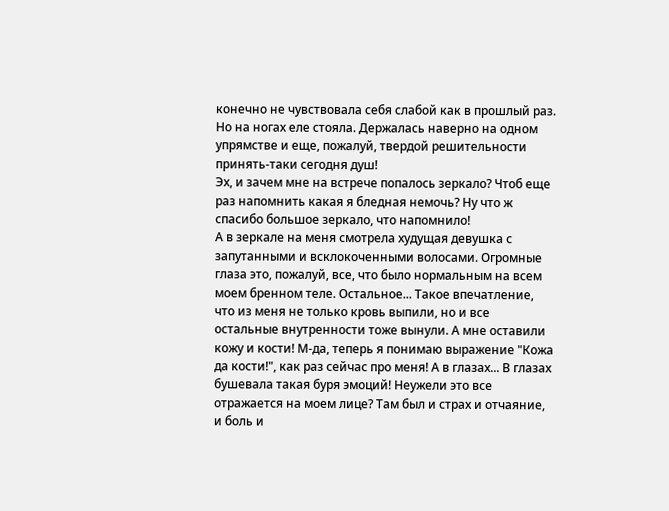конечно не чувствовала себя слабой как в прошлый раз. Но на ногах еле стояла. Держалась наверно на одном упрямстве и еще, пожалуй, твердой решительности принять-таки сегодня душ!
Эх, и зачем мне на встрече попалось зеркало? Чтоб еще раз напомнить какая я бледная немочь? Ну что ж спасибо большое зеркало, что напомнило!
А в зеркале на меня смотрела худущая девушка с запутанными и всклокоченными волосами. Огромные глаза это, пожалуй, все, что было нормальным на всем моем бренном теле. Остальное... Такое впечатление, что из меня не только кровь выпили, но и все остальные внутренности тоже вынули. А мне оставили кожу и кости! М-да, теперь я понимаю выражение "Кожа да кости!", как раз сейчас про меня! А в глазах... В глазах бушевала такая буря эмоций! Неужели это все отражается на моем лице? Там был и страх и отчаяние, и боль и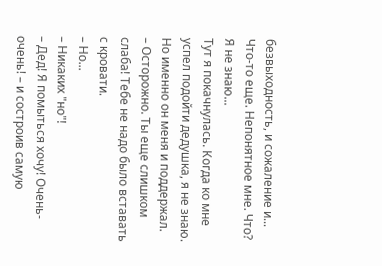безвыходность, и сожаление и... Что-то еще. Непонятное мне. Что? Я не знаю...
Тут я покачнулась. Когда ко мне успел подойти дедушка, я не знаю. Но именно он меня и поддержал.
– Осторожно. Ты еще слишком слаба! Тебе не надо было вставать с кровати.
– Но...
– Никаких "но"!
– Дед! Я помыться хочу! Очень-очень! – и состроив самую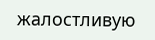жалостливую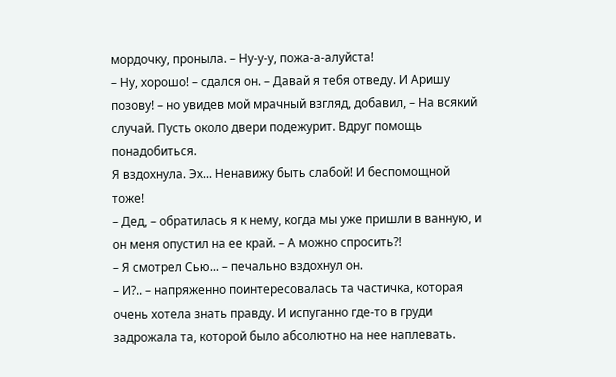мордочку, проныла. – Ну-у-у, пожа-а-алуйста!
– Ну, хорошо! – сдался он. – Давай я тебя отведу. И Аришу позову! – но увидев мой мрачный взгляд, добавил, – На всякий случай. Пусть около двери подежурит. Вдруг помощь понадобиться.
Я вздохнула. Эх... Ненавижу быть слабой! И беспомощной тоже!
– Дед, – обратилась я к нему, когда мы уже пришли в ванную, и он меня опустил на ее край. – А можно спросить?!
– Я смотрел Сью... – печально вздохнул он.
– И?.. – напряженно поинтересовалась та частичка, которая очень хотела знать правду. И испуганно где-то в груди задрожала та, которой было абсолютно на нее наплевать.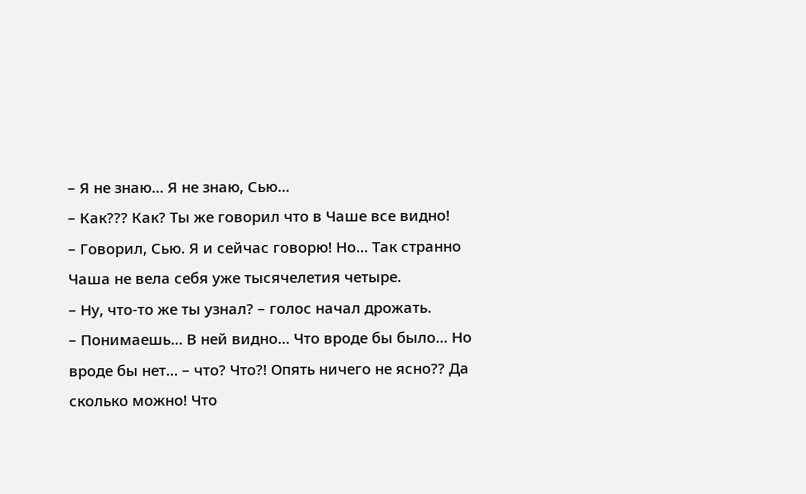– Я не знаю... Я не знаю, Сью...
– Как??? Как? Ты же говорил что в Чаше все видно!
– Говорил, Сью. Я и сейчас говорю! Но... Так странно Чаша не вела себя уже тысячелетия четыре.
– Ну, что-то же ты узнал? – голос начал дрожать.
– Понимаешь... В ней видно... Что вроде бы было... Но вроде бы нет... – что? Что?! Опять ничего не ясно?? Да сколько можно! Что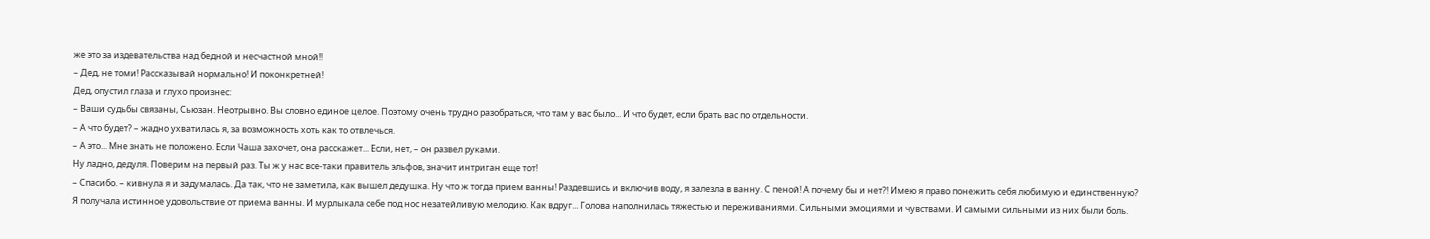же это за издевательства над бедной и несчастной мной!!
– Дед, не томи! Рассказывай нормально! И поконкретней!
Дед, опустил глаза и глухо произнес:
– Ваши судьбы связаны, Сьюзан. Неотрывно. Вы словно единое целое. Поэтому очень трудно разобраться, что там у вас было... И что будет, если брать вас по отдельности.
– А что будет? – жадно ухватилась я, за возможность хоть как то отвлечься.
– А это... Мне знать не положено. Если Чаша захочет, она расскажет... Если, нет, – он развел руками.
Ну ладно, дедуля. Поверим на первый раз. Ты ж у нас все-таки правитель эльфов, значит интриган еще тот!
– Спасибо. – кивнула я и задумалась. Да так, что не заметила, как вышел дедушка. Ну что ж тогда прием ванны! Раздевшись и включив воду, я залезла в ванну. С пеной! А почему бы и нет?! Имею я право понежить себя любимую и единственную?
Я получала истинное удовольствие от приема ванны. И мурлыкала себе под нос незатейливую мелодию. Как вдруг... Голова наполнилась тяжестью и переживаниями. Сильными эмоциями и чувствами. И самыми сильными из них были боль.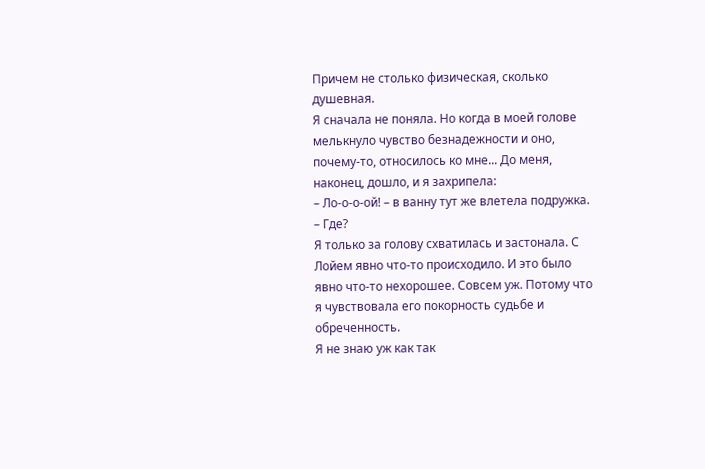Причем не столько физическая, сколько душевная.
Я сначала не поняла. Но когда в моей голове мелькнуло чувство безнадежности и оно, почему-то, относилось ко мне... До меня, наконец, дошло, и я захрипела:
– Ло-о-о-ой! – в ванну тут же влетела подружка.
– Где?
Я только за голову схватилась и застонала. С Лойем явно что-то происходило. И это было явно что-то нехорошее. Совсем уж. Потому что я чувствовала его покорность судьбе и обреченность.
Я не знаю уж как так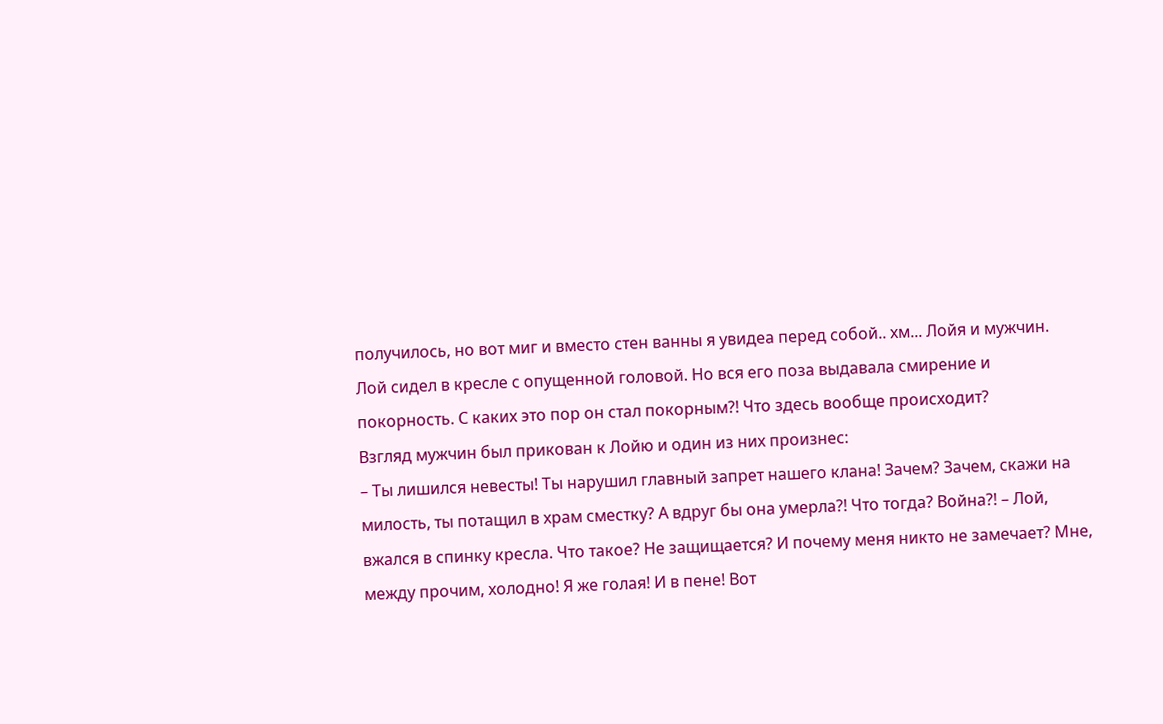получилось, но вот миг и вместо стен ванны я увидеа перед собой.. хм... Лойя и мужчин.
Лой сидел в кресле с опущенной головой. Но вся его поза выдавала смирение и покорность. С каких это пор он стал покорным?! Что здесь вообще происходит?
Взгляд мужчин был прикован к Лойю и один из них произнес:
– Ты лишился невесты! Ты нарушил главный запрет нашего клана! Зачем? Зачем, скажи на милость, ты потащил в храм сместку? А вдруг бы она умерла?! Что тогда? Война?! – Лой, вжался в спинку кресла. Что такое? Не защищается? И почему меня никто не замечает? Мне, между прочим, холодно! Я же голая! И в пене! Вот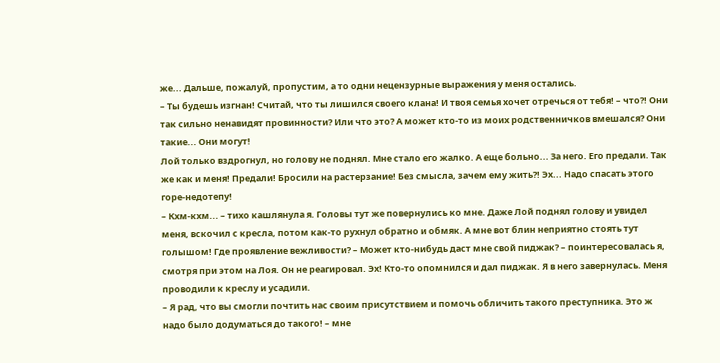же... Дальше, пожалуй, пропустим, а то одни нецензурные выражения у меня остались.
– Ты будешь изгнан! Считай, что ты лишился своего клана! И твоя семья хочет отречься от тебя! – что?! Они так сильно ненавидят провинности? Или что это? А может кто-то из моих родственничков вмешался? Они такие... Они могут!
Лой только вздрогнул, но голову не поднял. Мне стало его жалко. А еще больно... За него. Его предали. Так же как и меня! Предали! Бросили на растерзание! Без смысла, зачем ему жить?! Эх... Надо спасать этого горе-недотепу!
– Кхм-кхм... – тихо кашлянула я. Головы тут же повернулись ко мне. Даже Лой поднял голову и увидел меня, вскочил с кресла, потом как-то рухнул обратно и обмяк. А мне вот блин неприятно стоять тут голышом! Где проявление вежливости? – Может кто-нибудь даст мне свой пиджак? – поинтересовалась я, смотря при этом на Лоя. Он не реагировал. Эх! Кто-то опомнился и дал пиджак. Я в него завернулась. Меня проводили к креслу и усадили.
– Я рад, что вы смогли почтить нас своим присутствием и помочь обличить такого преступника. Это ж надо было додуматься до такого! – мне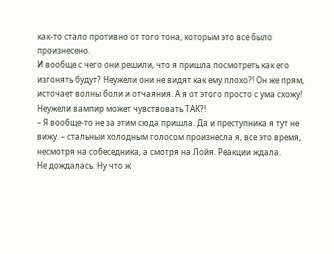как-то стало противно от того тона, которым это все было произнесено.
И вообще с чего они решили, что я пришла посмотреть как его изгонять будут? Неужели они не видят как ему плохо?! Он же прям, источает волны боли и отчаяния. А я от этого просто с ума схожу! Неужели вампир может чувствовать ТАК?!
– Я вообще-то не за этим сюда пришла. Да и преступника я тут не вижу. – стальныи холодным голосом произнесла я, все это время, несмотря на собеседника, а смотря на Лойя. Реакции ждала.
Не дождалась. Ну что ж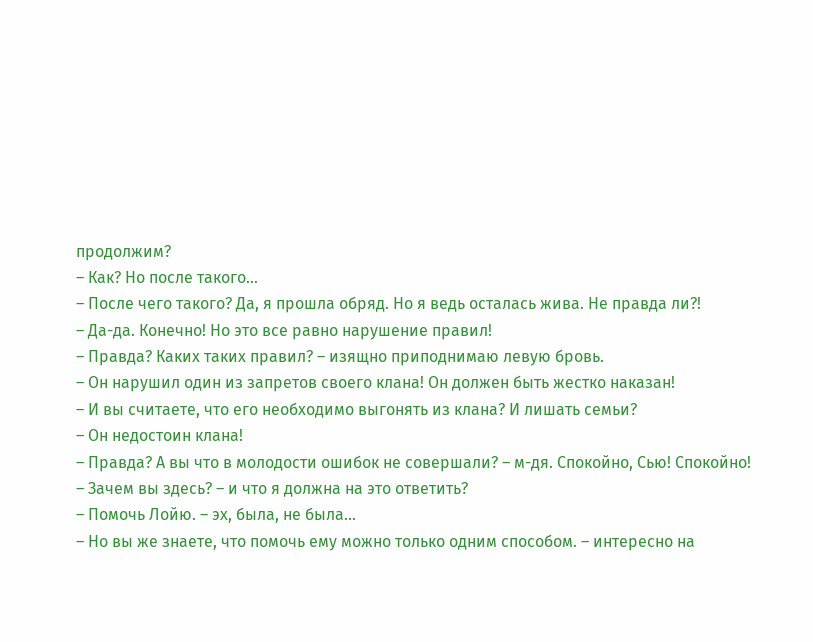продолжим?
– Как? Но после такого...
– После чего такого? Да, я прошла обряд. Но я ведь осталась жива. Не правда ли?!
– Да-да. Конечно! Но это все равно нарушение правил!
– Правда? Каких таких правил? – изящно приподнимаю левую бровь.
– Он нарушил один из запретов своего клана! Он должен быть жестко наказан!
– И вы считаете, что его необходимо выгонять из клана? И лишать семьи?
– Он недостоин клана!
– Правда? А вы что в молодости ошибок не совершали? – м-дя. Спокойно, Сью! Спокойно!
– Зачем вы здесь? – и что я должна на это ответить?
– Помочь Лойю. – эх, была, не была...
– Но вы же знаете, что помочь ему можно только одним способом. – интересно на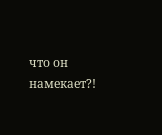что он намекает?!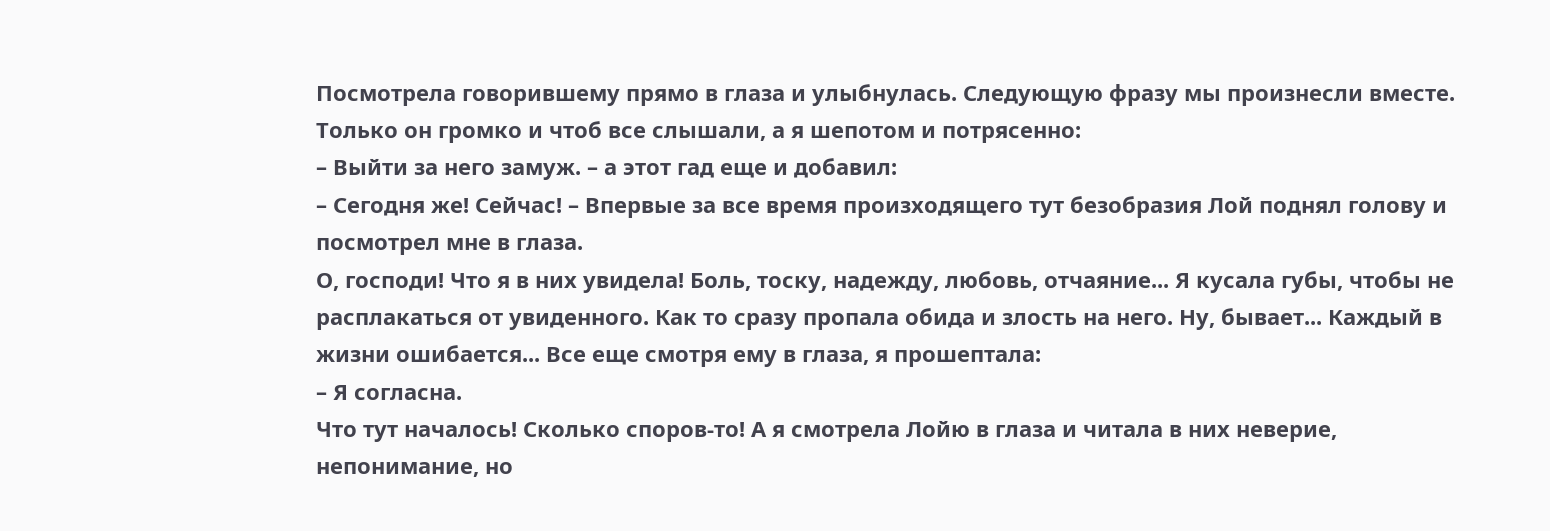Посмотрела говорившему прямо в глаза и улыбнулась. Следующую фразу мы произнесли вместе. Только он громко и чтоб все слышали, а я шепотом и потрясенно:
– Выйти за него замуж. – а этот гад еще и добавил:
– Сегодня же! Сейчас! – Впервые за все время произходящего тут безобразия Лой поднял голову и посмотрел мне в глаза.
О, господи! Что я в них увидела! Боль, тоску, надежду, любовь, отчаяние... Я кусала губы, чтобы не расплакаться от увиденного. Как то сразу пропала обида и злость на него. Ну, бывает... Каждый в жизни ошибается... Все еще смотря ему в глаза, я прошептала:
– Я согласна.
Что тут началось! Сколько споров-то! А я смотрела Лойю в глаза и читала в них неверие, непонимание, но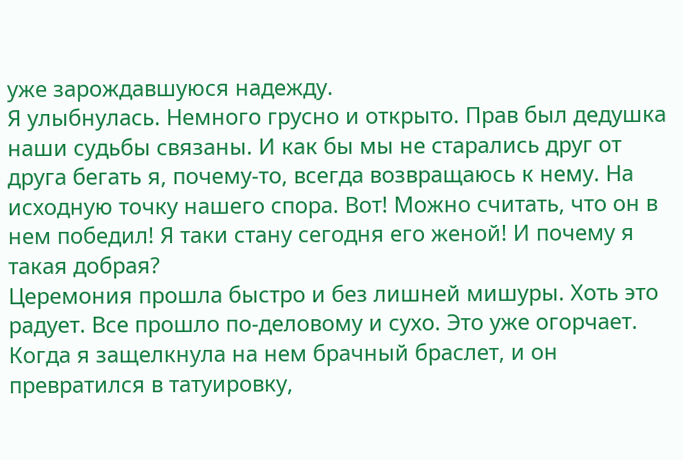уже зарождавшуюся надежду.
Я улыбнулась. Немного грусно и открыто. Прав был дедушка наши судьбы связаны. И как бы мы не старались друг от друга бегать я, почему-то, всегда возвращаюсь к нему. На исходную точку нашего спора. Вот! Можно считать, что он в нем победил! Я таки стану сегодня его женой! И почему я такая добрая?
Церемония прошла быстро и без лишней мишуры. Хоть это радует. Все прошло по-деловому и сухо. Это уже огорчает. Когда я защелкнула на нем брачный браслет, и он превратился в татуировку,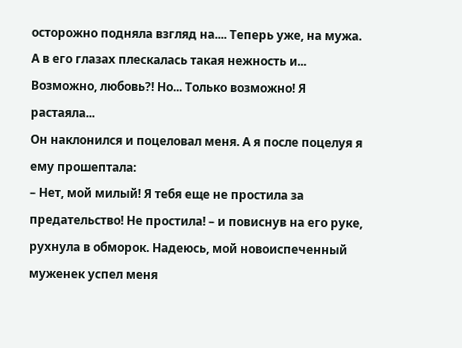осторожно подняла взгляд на.... Теперь уже, на мужа. А в его глазах плескалась такая нежность и... Возможно, любовь?! Но... Только возможно! Я растаяла...
Он наклонился и поцеловал меня. А я после поцелуя я ему прошептала:
– Нет, мой милый! Я тебя еще не простила за предательство! Не простила! – и повиснув на его руке, рухнула в обморок. Надеюсь, мой новоиспеченный муженек успел меня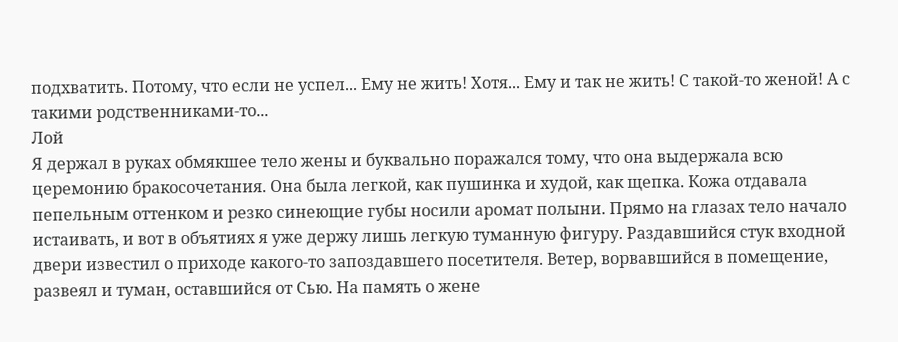подхватить. Потому, что если не успел... Ему не жить! Хотя... Ему и так не жить! С такой-то женой! А с такими родственниками-то...
Лой
Я держал в руках обмякшее тело жены и буквально поражался тому, что она выдержала всю церемонию бракосочетания. Она была легкой, как пушинка и худой, как щепка. Кожа отдавала пепельным оттенком и резко синеющие губы носили аромат полыни. Прямо на глазах тело начало истаивать, и вот в объятиях я уже держу лишь легкую туманную фигуру. Раздавшийся стук входной двери известил о приходе какого-то запоздавшего посетителя. Ветер, ворвавшийся в помещение, развеял и туман, оставшийся от Сью. На память о жене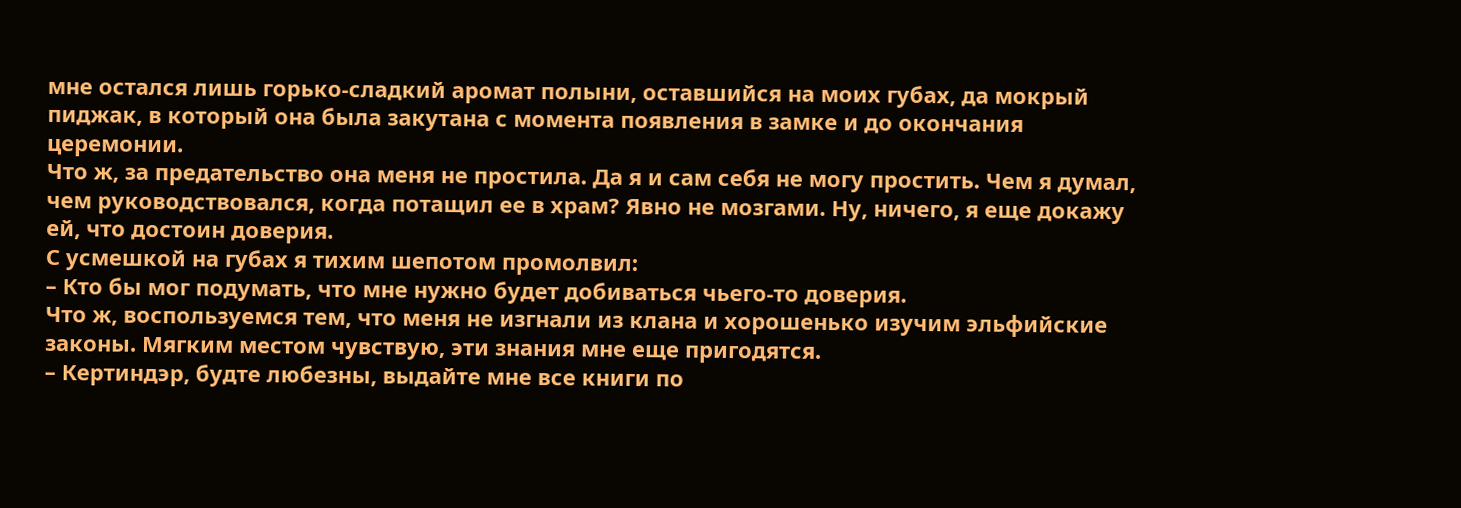мне остался лишь горько-сладкий аромат полыни, оставшийся на моих губах, да мокрый пиджак, в который она была закутана с момента появления в замке и до окончания церемонии.
Что ж, за предательство она меня не простила. Да я и сам себя не могу простить. Чем я думал, чем руководствовался, когда потащил ее в храм? Явно не мозгами. Ну, ничего, я еще докажу ей, что достоин доверия.
С усмешкой на губах я тихим шепотом промолвил:
– Кто бы мог подумать, что мне нужно будет добиваться чьего-то доверия.
Что ж, воспользуемся тем, что меня не изгнали из клана и хорошенько изучим эльфийские законы. Мягким местом чувствую, эти знания мне еще пригодятся.
– Кертиндэр, будте любезны, выдайте мне все книги по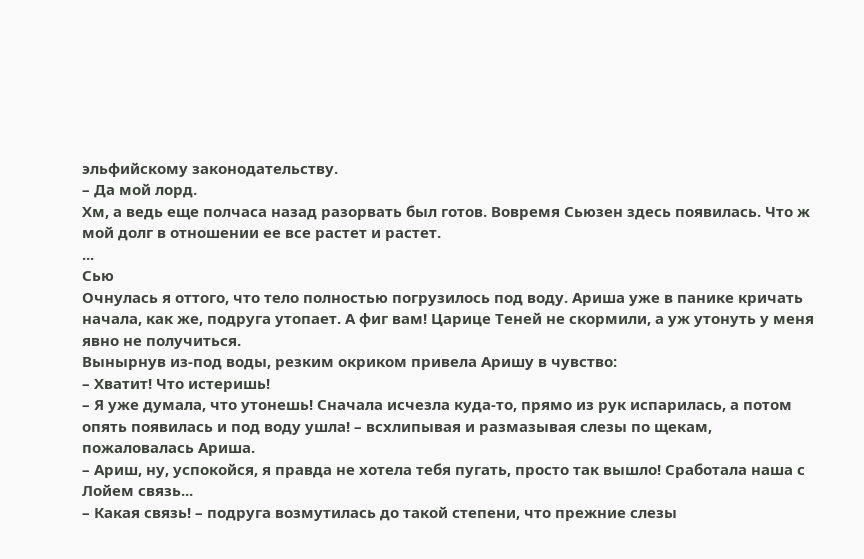эльфийскому законодательству.
– Да мой лорд.
Хм, а ведь еще полчаса назад разорвать был готов. Вовремя Сьюзен здесь появилась. Что ж мой долг в отношении ее все растет и растет.
...
Сью
Очнулась я оттого, что тело полностью погрузилось под воду. Ариша уже в панике кричать начала, как же, подруга утопает. А фиг вам! Царице Теней не скормили, а уж утонуть у меня явно не получиться.
Вынырнув из-под воды, резким окриком привела Аришу в чувство:
– Хватит! Что истеришь!
– Я уже думала, что утонешь! Сначала исчезла куда-то, прямо из рук испарилась, а потом опять появилась и под воду ушла! – всхлипывая и размазывая слезы по щекам, пожаловалась Ариша.
– Ариш, ну, успокойся, я правда не хотела тебя пугать, просто так вышло! Сработала наша с Лойем связь...
– Какая связь! – подруга возмутилась до такой степени, что прежние слезы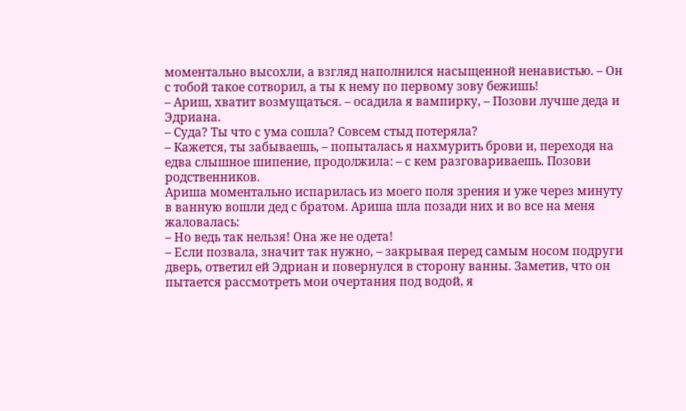моментально высохли, а взгляд наполнился насыщенной ненавистью. – Он с тобой такое сотворил, а ты к нему по первому зову бежишь!
– Ариш, хватит возмущаться. – осадила я вампирку, – Позови лучше деда и Эдриана.
– Суда? Ты что с ума сошла? Совсем стыд потеряла?
– Кажется, ты забываешь, – попыталась я нахмурить брови и, переходя на едва слышное шипение, продолжила: – с кем разговариваешь. Позови родственников.
Ариша моментально испарилась из моего поля зрения и уже через минуту в ванную вошли дед с братом. Ариша шла позади них и во все на меня жаловалась:
– Но ведь так нельзя! Она же не одета!
– Если позвала, значит так нужно, – закрывая перед самым носом подруги дверь, ответил ей Эдриан и повернулся в сторону ванны. Заметив, что он пытается рассмотреть мои очертания под водой, я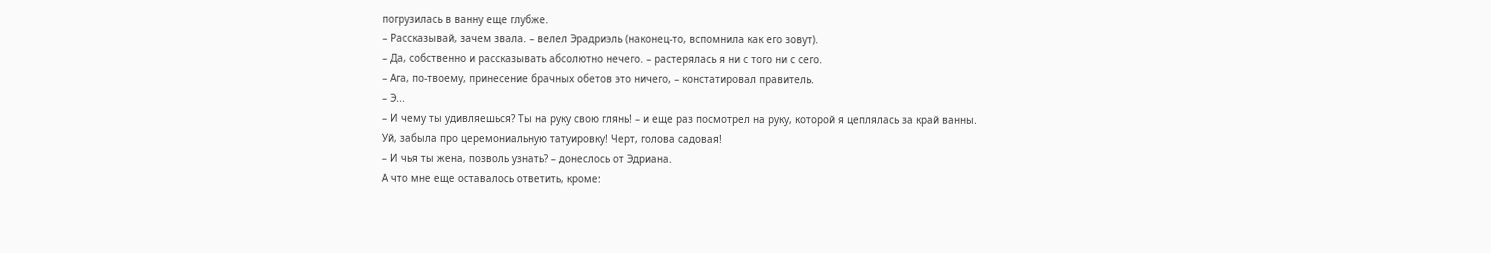погрузилась в ванну еще глубже.
– Рассказывай, зачем звала. – велел Эрадриэль (наконец-то, вспомнила как его зовут).
– Да, собственно и рассказывать абсолютно нечего. – растерялась я ни с того ни с сего.
– Ага, по-твоему, принесение брачных обетов это ничего, – констатировал правитель.
– Э...
– И чему ты удивляешься? Ты на руку свою глянь! – и еще раз посмотрел на руку, которой я цеплялась за край ванны.
Уй, забыла про церемониальную татуировку! Черт, голова садовая!
– И чья ты жена, позволь узнать? – донеслось от Эдриана.
А что мне еще оставалось ответить, кроме: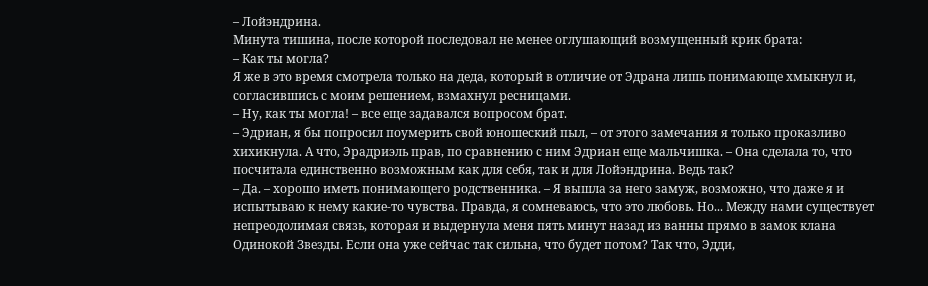– Лойэндрина.
Минута тишина, после которой последовал не менее оглушающий возмущенный крик брата:
– Как ты могла?
Я же в это время смотрела только на деда, который в отличие от Эдрана лишь понимающе хмыкнул и, согласившись с моим решением, взмахнул ресницами.
– Ну, как ты могла! – все еще задавался вопросом брат.
– Эдриан, я бы попросил поумерить свой юношеский пыл, – от этого замечания я только проказливо хихикнула. А что, Эрадриэль прав, по сравнению с ним Эдриан еще мальчишка. – Она сделала то, что посчитала единственно возможным как для себя, так и для Лойэндрина. Ведь так?
– Да. – хорошо иметь понимающего родственника. – Я вышла за него замуж, возможно, что даже я и испытываю к нему какие-то чувства. Правда, я сомневаюсь, что это любовь. Но... Между нами существует непреодолимая связь, которая и выдернула меня пять минут назад из ванны прямо в замок клана Одинокой Звезды. Если она уже сейчас так сильна, что будет потом? Так что, Эдди,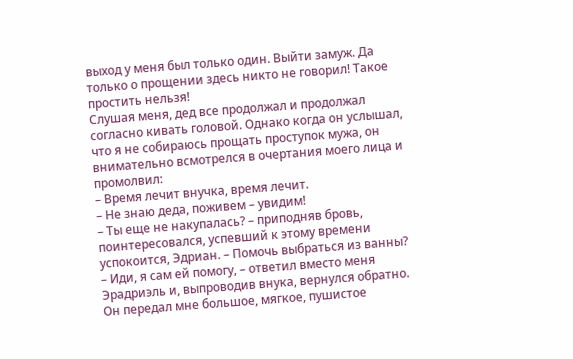выход у меня был только один. Выйти замуж. Да только о прощении здесь никто не говорил! Такое простить нельзя!
Слушая меня, дед все продолжал и продолжал согласно кивать головой. Однако когда он услышал, что я не собираюсь прощать проступок мужа, он внимательно всмотрелся в очертания моего лица и промолвил:
– Время лечит внучка, время лечит.
– Не знаю деда, поживем – увидим!
– Ты еще не накупалась? – приподняв бровь, поинтересовался, успевший к этому времени успокоится, Эдриан. – Помочь выбраться из ванны?
– Иди, я сам ей помогу, – ответил вместо меня Эрадриэль и, выпроводив внука, вернулся обратно.
Он передал мне большое, мягкое, пушистое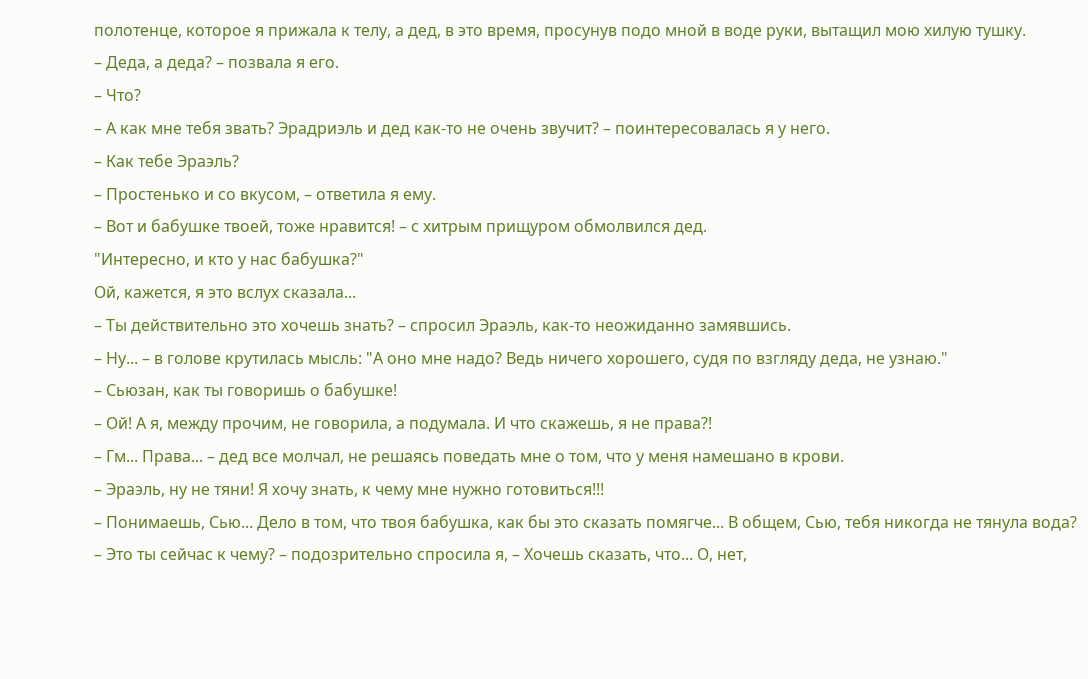полотенце, которое я прижала к телу, а дед, в это время, просунув подо мной в воде руки, вытащил мою хилую тушку.
– Деда, а деда? – позвала я его.
– Что?
– А как мне тебя звать? Эрадриэль и дед как-то не очень звучит? – поинтересовалась я у него.
– Как тебе Эраэль?
– Простенько и со вкусом, – ответила я ему.
– Вот и бабушке твоей, тоже нравится! – с хитрым прищуром обмолвился дед.
"Интересно, и кто у нас бабушка?"
Ой, кажется, я это вслух сказала...
– Ты действительно это хочешь знать? – спросил Эраэль, как-то неожиданно замявшись.
– Ну... – в голове крутилась мысль: "А оно мне надо? Ведь ничего хорошего, судя по взгляду деда, не узнаю."
– Сьюзан, как ты говоришь о бабушке!
– Ой! А я, между прочим, не говорила, а подумала. И что скажешь, я не права?!
– Гм... Права... – дед все молчал, не решаясь поведать мне о том, что у меня намешано в крови.
– Эраэль, ну не тяни! Я хочу знать, к чему мне нужно готовиться!!!
– Понимаешь, Сью... Дело в том, что твоя бабушка, как бы это сказать помягче... В общем, Сью, тебя никогда не тянула вода?
– Это ты сейчас к чему? – подозрительно спросила я, – Хочешь сказать, что... О, нет,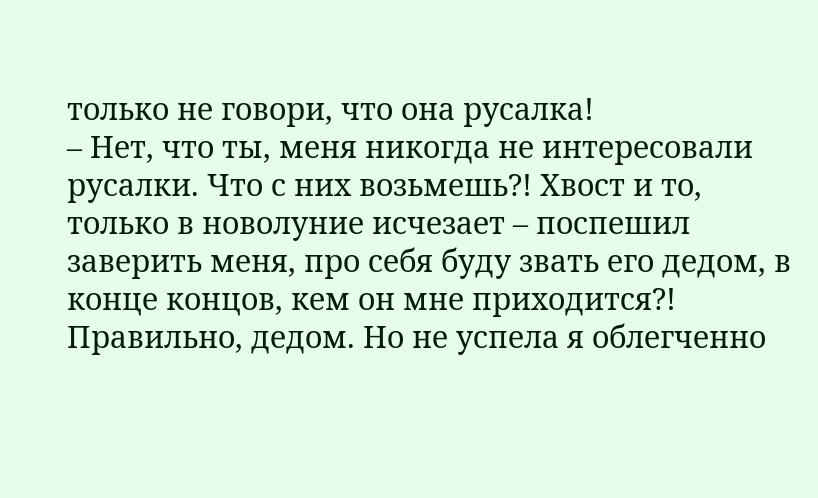только не говори, что она русалка!
– Нет, что ты, меня никогда не интересовали русалки. Что с них возьмешь?! Хвост и то, только в новолуние исчезает – поспешил заверить меня, про себя буду звать его дедом, в конце концов, кем он мне приходится?! Правильно, дедом. Но не успела я облегченно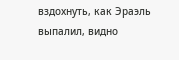вздохнуть, как Эраэль выпалил, видно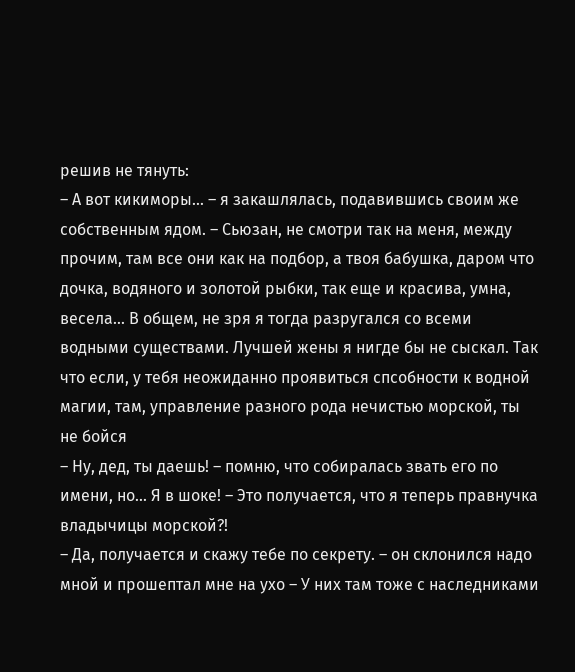решив не тянуть:
– А вот кикиморы... – я закашлялась, подавившись своим же собственным ядом. – Сьюзан, не смотри так на меня, между прочим, там все они как на подбор, а твоя бабушка, даром что дочка, водяного и золотой рыбки, так еще и красива, умна, весела... В общем, не зря я тогда разругался со всеми водными существами. Лучшей жены я нигде бы не сыскал. Так что если, у тебя неожиданно проявиться спсобности к водной магии, там, управление разного рода нечистью морской, ты не бойся
– Ну, дед, ты даешь! – помню, что собиралась звать его по имени, но... Я в шоке! – Это получается, что я теперь правнучка владычицы морской?!
– Да, получается и скажу тебе по секрету. – он склонился надо мной и прошептал мне на ухо – У них там тоже с наследниками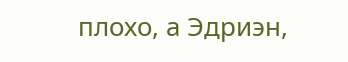плохо, а Эдриэн,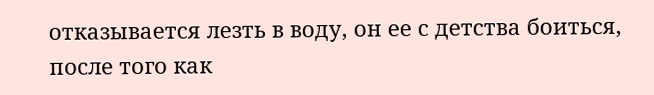отказывается лезть в воду, он ее с детства боиться, после того как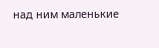над ним маленькие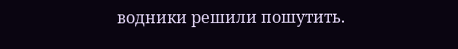водники решили пошутить.